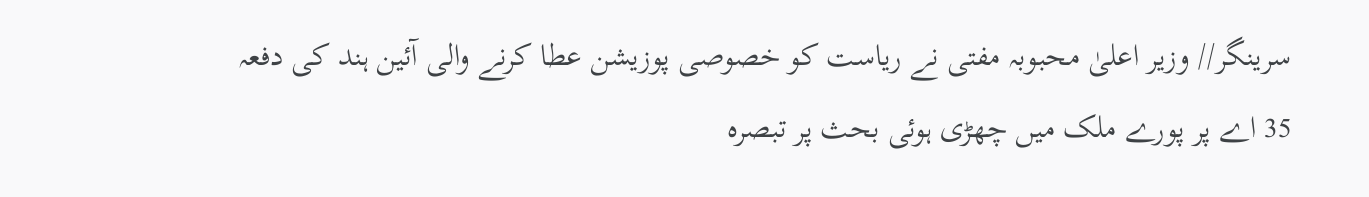سرینگر// وزیر اعلیٰ محبوبہ مفتی نے ریاست کو خصوصی پوزیشن عطا کرنے والی آئین ہند کی دفعہ 35 اے پر پورے ملک میں چھڑی ہوئی بحث پر تبصرہ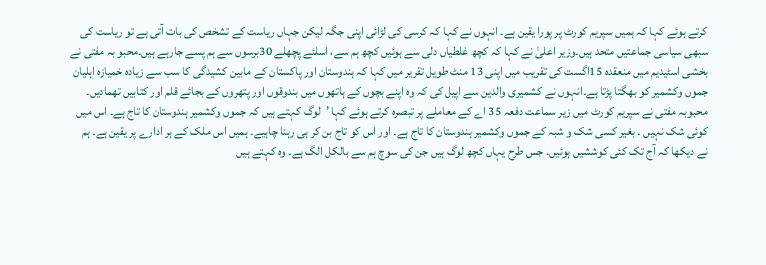کرتے ہوئے کہا کہ ہمیں سپریم کورٹ پر پورا یقین ہے۔ انہوں نے کہا کہ کرسی کی لڑائی اپنی جگہ لیکن جہاں ریاست کے تشخص کی بات آتی ہے تو ریاست کی سبھی سیاسی جماعتیں متحد ہیں۔وزیر اعلیٰ نے کہا کہ کچھ غلطیاں دلی سے ہوئیں کچھ ہم سے، اسلئے پچھلے 30برسوں سے ہم پسے جارہے ہیں۔محبو بہ مفتی نے بخشی اسٹیدیم میں منعقدہ 15اگست کی تقریب میں اپنی 13 منٹ طویل تقریر میں کہا کہ ہندوستان اور پاکستان کے مابین کشیدگی کا سب سے زیادہ خمیازہ اہلیان جموں وکشمیر کو بھگتا پڑتا ہے۔انہوں نے کشمیری والدین سے اپیل کی کہ وہ اپنے بچوں کے ہاتھوں میں بندوقوں اور پتھروں کے بجائے قلم اور کتابیں تھمادیں۔ محبوبہ مفتی نے سپریم کورٹ میں زیر سماعت دفعہ 35 اے کے معاملے پر تبصرہ کرتے ہوئے کہا ’لوگ کہتے ہیں کہ جموں وکشمیر ہندوستان کا تاج ہے۔ اس میں کوئی شک نہیں ۔ بغیر کسی شک و شبہ کے جموں وکشمیر ہندوستان کا تاج ہے۔ اور اس کو تاج بن کر ہی رہنا چاہیے۔ ہمیں اس ملک کے ہر ادارے پر یقین ہے۔ ہم نے دیکھا کہ آج تک کئی کوششیں ہوئیں۔ جس طرح یہاں کچھ لوگ ہیں جن کی سوچ ہم سے بالکل الگ ہے۔ وہ کہتے ہیں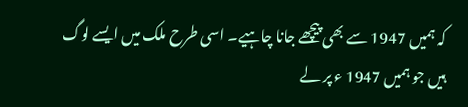کہ ہمیں 1947 سے بھی پیچھے جانا چاہیے۔ اسی طرح ملک میں ایسے لوگ ہیں جو ہمیں 1947 ء پر لے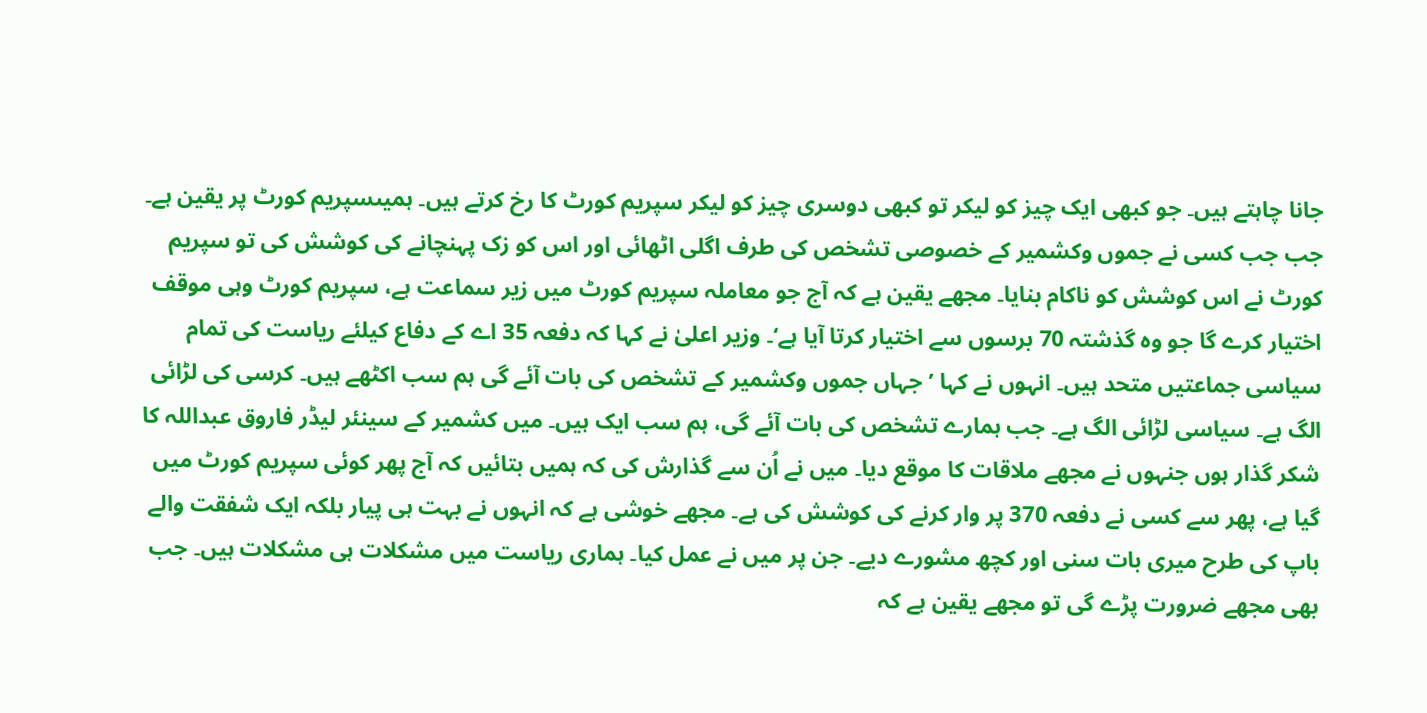جانا چاہتے ہیں۔ جو کبھی ایک چیز کو لیکر تو کبھی دوسری چیز کو لیکر سپریم کورٹ کا رخ کرتے ہیں۔ ہمیںسپریم کورٹ پر یقین ہے۔ جب جب کسی نے جموں وکشمیر کے خصوصی تشخص کی طرف اگلی اٹھائی اور اس کو زک پہنچانے کی کوشش کی تو سپریم کورٹ نے اس کوشش کو ناکام بنایا۔ مجھے یقین ہے کہ آج جو معاملہ سپریم کورٹ میں زیر سماعت ہے، سپریم کورٹ وہی موقف اختیار کرے گا جو وہ گذشتہ 70 برسوں سے اختیار کرتا آیا ہے‘۔ وزیر اعلیٰ نے کہا کہ دفعہ 35 اے کے دفاع کیلئے ریاست کی تمام سیاسی جماعتیں متحد ہیں۔ انہوں نے کہا ’جہاں جموں وکشمیر کے تشخص کی بات آئے گی ہم سب اکٹھے ہیں۔ کرسی کی لڑائی الگ ہے۔ سیاسی لڑائی الگ ہے۔ جب ہمارے تشخص کی بات آئے گی، ہم سب ایک ہیں۔ میں کشمیر کے سینئر لیڈر فاروق عبداللہ کا شکر گذار ہوں جنہوں نے مجھے ملاقات کا موقع دیا۔ میں نے اُن سے گذارش کی کہ ہمیں بتائیں کہ آج پھر کوئی سپریم کورٹ میں گیا ہے، پھر سے کسی نے دفعہ 370 پر وار کرنے کی کوشش کی ہے۔ مجھے خوشی ہے کہ انہوں نے بہت ہی پیار بلکہ ایک شفقت والے باپ کی طرح میری بات سنی اور کچھ مشورے دیے۔ جن پر میں نے عمل کیا۔ ہماری ریاست میں مشکلات ہی مشکلات ہیں۔ جب بھی مجھے ضرورت پڑے گی تو مجھے یقین ہے کہ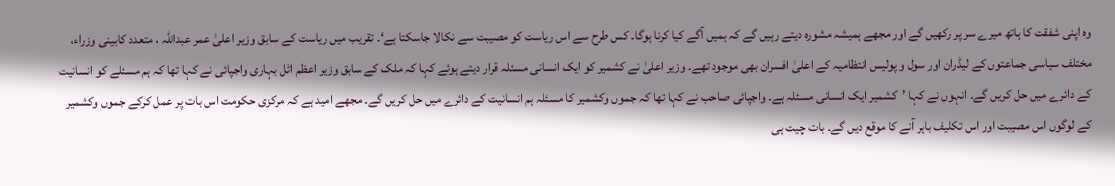وہ اپنی شفقت کا ہاتھ میرے سر پر رکھیں گے اور مجھے ہمیشہ مشورہ دیتے رہیں گے کہ ہمیں آگے کیا کرنا ہوگا۔ کس طرح سے اس ریاست کو مصیبت سے نکالا جاسکتا ہے‘۔ تقریب میں ریاست کے سابق وزیر اعلیٰ عمر عبداللہ ، متعدد کابینی وزراء، مختلف سیاسی جماعتوں کے لیڈران اور سول و پولیس انتظامیہ کے اعلیٰ افسران بھی موجود تھے۔ وزیر اعلیٰ نے کشمیر کو ایک انسانی مسئلہ قرار دیتے ہوئے کہا کہ ملک کے سابق وزیر اعظم اٹل بہاری واجپائی نے کہا تھا کہ ہم مسئلے کو انسانیت کے دائرے میں حل کریں گے۔ انہوں نے کہا ’کشمیر ایک انسانی مسئلہ ہے۔ واجپائی صاحب نے کہا تھا کہ جموں وکشمیر کا مسئلہ ہم انسانیت کے دائرے میں حل کریں گے۔ مجھے امید ہے کہ مرکزی حکومت اس بات پر عمل کرکے جموں وکشمیر کے لوگوں اس مصیبت اور اس تکلیف باہر آنے کا موقع دیں گے۔ بات چیت ہی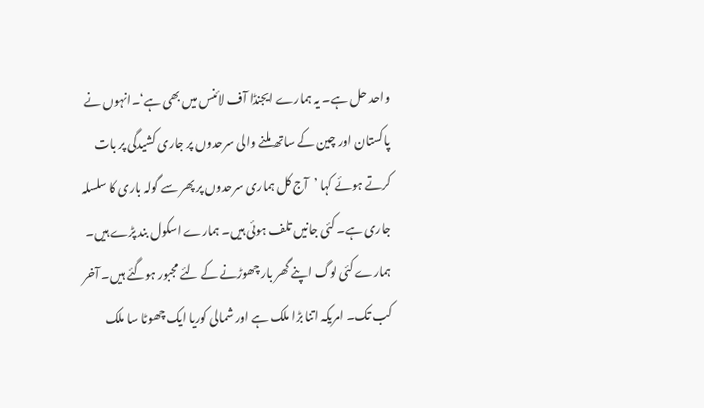واحد حل ہے۔ یہ ہمارے ایجنڈا آف لائنس میں بھی ہے‘۔انہوں نے پاکستان اور چین کے ساتھ ملنے والی سرحدوں پر جاری کشیدگی پر بات کرتے ہوئے کہا ’آج کل ہماری سرحدوں پر پھر سے گولہ باری کا سلسلہ جاری ہے۔ کئی جانیں تلف ہوئی ہیں۔ ہمارے اسکول بند پڑے ہیں۔ ہمارے کئی لوگ اپنے گھر بار چھوڑنے کے لئے مجبور ہوگئے ہیں۔ آخر کب تک۔ امریکہ اتنا بڑا ملک ہے اور شمالی کوریا ایک چھوٹا سا ملک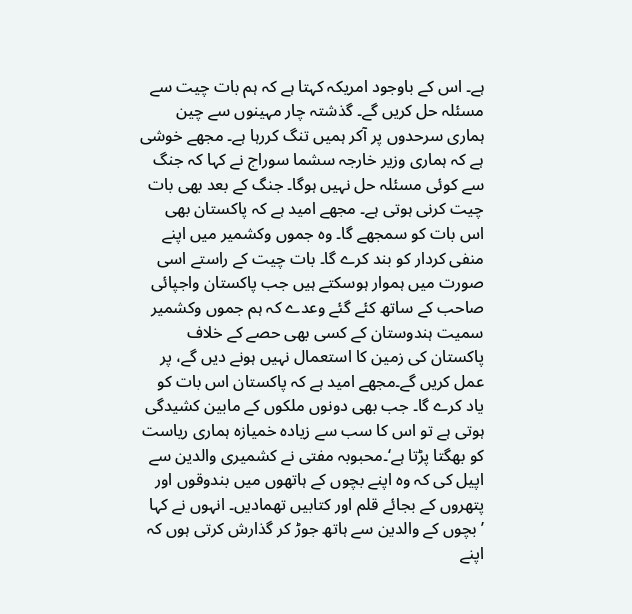ہے۔ اس کے باوجود امریکہ کہتا ہے کہ ہم بات چیت سے مسئلہ حل کریں گے۔ گذشتہ چار مہینوں سے چین ہماری سرحدوں پر آکر ہمیں تنگ کررہا ہے۔ مجھے خوشی ہے کہ ہماری وزیر خارجہ سشما سوراج نے کہا کہ جنگ سے کوئی مسئلہ حل نہیں ہوگا۔ جنگ کے بعد بھی بات چیت کرنی ہوتی ہے۔ مجھے امید ہے کہ پاکستان بھی اس بات کو سمجھے گا۔ وہ جموں وکشمیر میں اپنے منفی کردار کو بند کرے گا۔ بات چیت کے راستے اسی صورت میں ہموار ہوسکتے ہیں جب پاکستان واجپائی صاحب کے ساتھ کئے گئے وعدے کہ ہم جموں وکشمیر سمیت ہندوستان کے کسی بھی حصے کے خلاف پاکستان کی زمین کا استعمال نہیں ہونے دیں گے، پر عمل کریں گے۔مجھے امید ہے کہ پاکستان اس بات کو یاد کرے گا۔ جب بھی دونوں ملکوں کے مابین کشیدگی ہوتی ہے تو اس کا سب سے زیادہ خمیازہ ہماری ریاست کو بھگتا پڑتا ہے‘۔محبوبہ مفتی نے کشمیری والدین سے اپیل کی کہ وہ اپنے بچوں کے ہاتھوں میں بندوقوں اور پتھروں کے بجائے قلم اور کتابیں تھمادیں۔ انہوں نے کہا ’بچوں کے والدین سے ہاتھ جوڑ کر گذارش کرتی ہوں کہ اپنے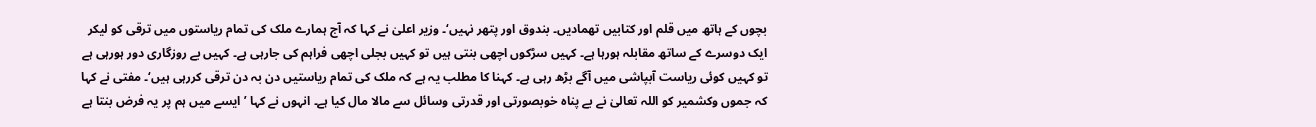بچوں کے ہاتھ میں قلم اور کتابیں تھمادیں۔ بندوق اور پتھر نہیں‘۔ وزیر اعلیٰ نے کہا کہ آج ہمارے ملک کی تمام ریاستوں میں ترقی کو لیکر ایک دوسرے کے ساتھ مقابلہ ہورہا ہے۔ کہیں سڑکوں اچھی بنتی ہیں تو کہیں بجلی اچھی فراہم کی جارہی ہے۔ کہیں بے روزگاری دور ہورہی ہے تو کہیں کوئی ریاست آبپاشی میں آگے بڑھ رہی ہے۔ کہنا کا مطلب یہ ہے کہ ملک کی تمام ریاستیں دن بہ دن ترقی کررہی ہیں‘۔ مفتی نے کہا کہ جموں وکشمیر کو اللہ تعالیٰ نے بے پناہ خوبصورتی اور قدرتی وسائل سے مالا مال کیا ہے۔ انہوں نے کہا ’ایسے میں ہم پر یہ فرض بنتا ہے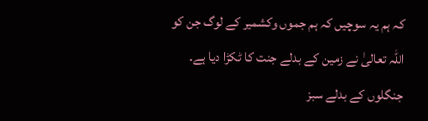کہ ہم یہ سوچیں کہ ہم جموں وکشمیر کے لوگ جن کو اللہ تعالیٰ نے زمین کے بدلے جنت کا ٹکڑا دیا ہے۔ جنگلوں کے بدلے سبز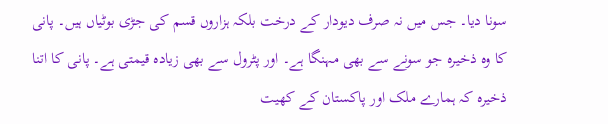سونا دیا۔ جس میں نہ صرف دیودار کے درخت بلکہ ہزاروں قسم کی جڑی بوٹیاں ہیں۔ پانی کا وہ ذخیرہ جو سونے سے بھی مہنگا ہے۔ اور پٹرول سے بھی زیادہ قیمتی ہے۔ پانی کا اتنا ذخیرہ کہ ہمارے ملک اور پاکستان کے کھیت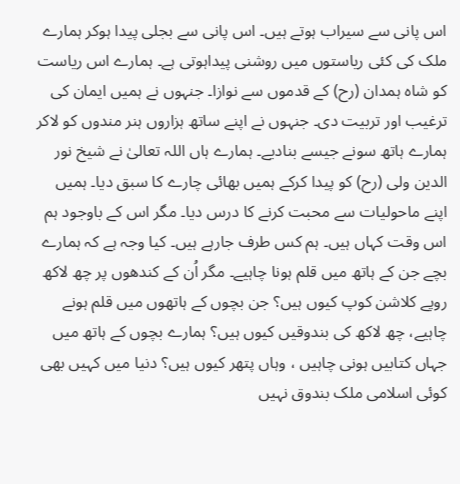اس پانی سے سیراب ہوتے ہیں۔ اس پانی سے بجلی پیدا ہوکر ہمارے ملک کی کئی ریاستوں میں روشنی پیداہوتی ہے۔ ہمارے اس ریاست کو شاہ ہمدان (رح) کے قدموں سے نوازا۔ جنہوں نے ہمیں ایمان کی ترغیب اور تربیت دی۔ جنہوں نے اپنے ساتھ ہزاروں ہنر مندوں کو لاکر ہمارے ہاتھ سونے جیسے بنادیے۔ ہمارے ہاں اللہ تعالیٰ نے شیخ نور الدین ولی (رح) کو پیدا کرکے ہمیں بھائی چارے کا سبق دیا۔ ہمیں اپنے ماحولیات سے محبت کرنے کا درس دیا۔ مگر اس کے باوجود ہم اس وقت کہاں ہیں۔ ہم کس طرف جارہے ہیں۔ کیا وجہ ہے کہ ہمارے بچے جن کے ہاتھ میں قلم ہونا چاہیے۔ مگر اُن کے کندھوں پر چھ لاکھ روپے کلاشن کوپ کیوں ہیں؟ جن بچوں کے ہاتھوں میں قلم ہونے چاہیے، چھ لاکھ کی بندوقیں کیوں ہیں؟ ہمارے بچوں کے ہاتھ میں جہاں کتابیں ہونی چاہیں ، وہاں پتھر کیوں ہیں؟ دنیا میں کہیں بھی کوئی اسلامی ملک بندوق نہیں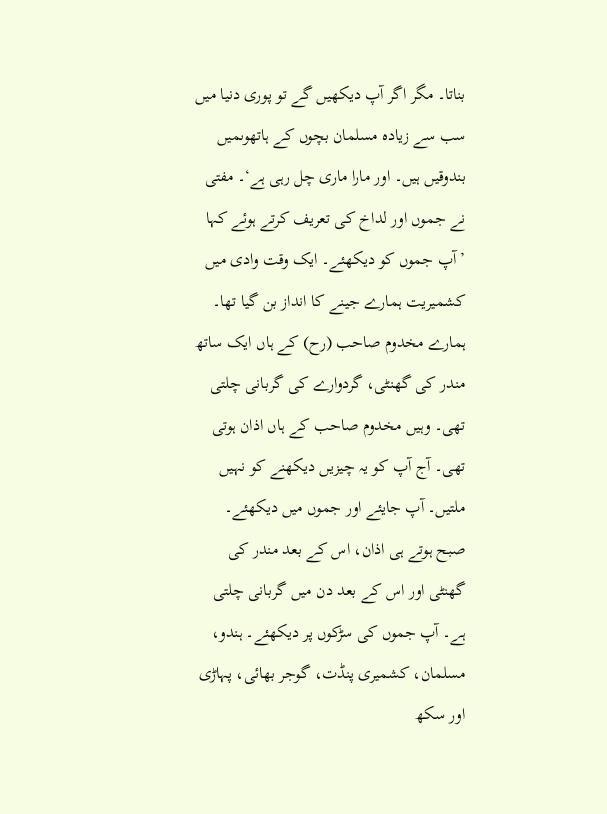بناتا۔ مگر اگر آپ دیکھیں گے تو پوری دنیا میں سب سے زیادہ مسلمان بچوں کے ہاتھوںمیں بندوقیں ہیں۔ اور مارا ماری چل رہی ہے‘۔ مفتی نے جموں اور لداخ کی تعریف کرتے ہوئے کہا ’آپ جموں کو دیکھئے۔ ایک وقت وادی میں کشمیریت ہمارے جینے کا انداز بن گیا تھا۔ ہمارے مخدوم صاحب (رح) کے ہاں ایک ساتھ مندر کی گھنٹی، گردوارے کی گربانی چلتی تھی۔ وہیں مخدوم صاحب کے ہاں اذان ہوتی تھی۔ آج آپ کو یہ چیزیں دیکھنے کو نہیں ملتیں۔ آپ جایئے اور جموں میں دیکھئے۔ صبح ہوتے ہی اذان، اس کے بعد مندر کی گھنٹی اور اس کے بعد دن میں گربانی چلتی ہے۔ آپ جموں کی سڑکوں پر دیکھئے۔ ہندو، مسلمان، کشمیری پنڈت، گوجر بھائی، پہاڑی اور سکھ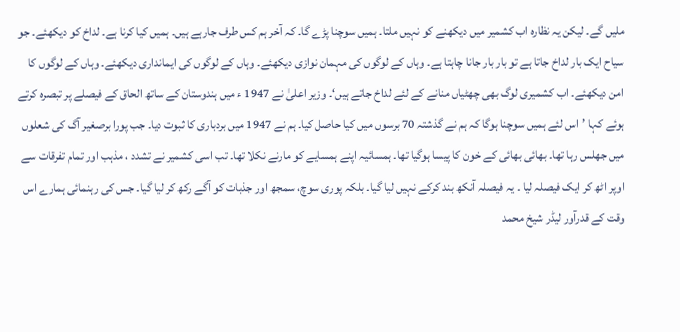ملیں گے۔ لیکن یہ نظارہ اب کشمیر میں دیکھنے کو نہیں ملتا۔ ہمیں سوچنا پڑے گا۔ کہ آخر ہم کس طرف جارہے ہیں۔ ہمیں کیا کرنا ہے۔ لداخ کو دیکھئے۔ جو سیاح ایک بار لداخ جاتا ہے تو بار بار جانا چاہتا ہے۔ وہاں کے لوگوں کی مہمان نوازی دیکھئے۔ وہاں کے لوگوں کی ایمانداری دیکھئے۔ وہاں کے لوگوں کا امن دیکھئے۔ اب کشمیری لوگ بھی چھٹیاں منانے کے لئے لداخ جاتے ہیں‘۔ وزیر اعلیٰ نے 1947 ء میں ہندوستان کے ساتھ الحاق کے فیصلے پر تبصرہ کرتے ہوئے کہا ’اس لئے ہمیں سوچنا ہوگا کہ ہم نے گذشتہ 70 برسوں میں کیا حاصل کیا۔ ہم نے 1947 میں بردباری کا ثبوت دیا۔ جب پورا برصغیر آگ کی شعلوں میں جھلس رہا تھا۔ بھائی بھائی کے خون کا پیسا ہوگیا تھا۔ ہمسائیہ اپنے ہمسایے کو مارنے نکلا تھا۔ تب اسی کشمیر نے تشدد ، مذہب اور تمام تفرقات سے اوپر اٹھ کر ایک فیصلہ لیا ۔ یہ فیصلہ آنکھ بند کرکے نہیں لیا گیا۔ بلکہ پوری سوچ، سمجھ اور جذبات کو آگے رکھ کر لیا گیا۔ جس کی رہنمائی ہمارے اس وقت کے قدرآور لیڈر شیخ محمد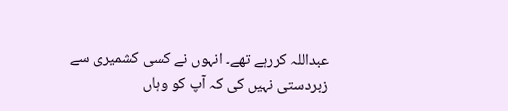عبداللہ کررہے تھے۔ انہوں نے کسی کشمیری سے زبردستی نہیں کی کہ آپ کو وہاں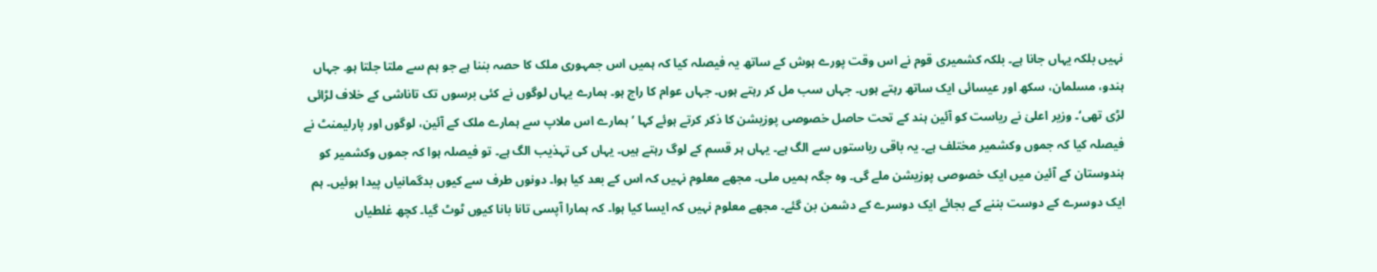نہیں بلکہ یہاں جانا ہے۔ بلکہ کشمیری قوم نے اس وقت پورے ہوش کے ساتھ یہ فیصلہ کیا کہ ہمیں اس جمہوری ملک کا حصہ بننا ہے جو ہم سے ملتا جلتا ہو۔ جہاں ہندو، مسلمان، سکھ اور عیسائی ایک ساتھ رہتے ہوں۔ جہاں سب مل کر رہتے ہوں۔ جہاں عوام کا راج ہو۔ ہمارے یہاں لوگوں نے کئی برسوں تک تاناشی کے خلاف لڑائی لڑی تھی‘۔ وزیر اعلیٰ نے ریاست کو آئین ہند کے تحت حاصل خصوصی پوزیشن کا ذکر کرتے ہوئے کہا ’ ہمارے اس ملاپ سے ہمارے ملک کے آئین، لوگوں اور پارلیمنٹ نے فیصلہ کیا کہ جموں وکشمیر مختلف ہے۔ یہ باقی ریاستوں سے الگ ہے۔ یہاں ہر قسم کے لوگ رہتے ہیں۔ یہاں کی تہذیب الگ ہے۔ تو فیصلہ ہوا کہ جموں وکشمیر کو ہندوستان کے آئین میں ایک خصوصی پوزیشن ملے گی۔ وہ جگہ ہمیں ملی۔ مجھے معلوم نہیں کہ اس کے بعد کیا ہوا۔ دونوں طرف سے کیوں بدگمانیاں پیدا ہوئیں۔ ہم ایک دوسرے کے دوست بننے کے بجائے ایک دوسرے کے دشمن بن گئے۔ مجھے معلوم نہیں کہ ایسا کیا ہوا۔ کہ ہمارا آپسی تانا بانا کیوں ٹوٹ گیا۔ کچھ غلطیاں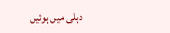دہلی میں ہوئیں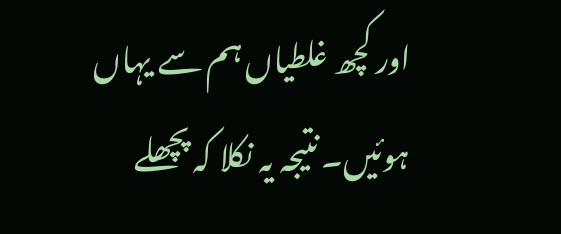اور کچھ غلطیاں ہم سے یہاں ہوئیں۔ نتیجہ یہ نکلا کہ پچھلے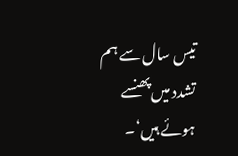تیس سال سے ہم تشدد میں پھنسے ہوئے ہیں‘۔